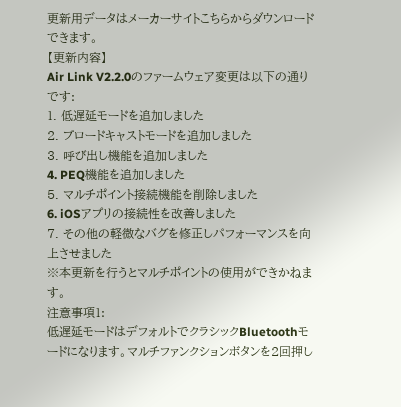更新用データはメーカーサイトこちらからダウンロードできます。
【更新内容】
Air Link V2.2.0のファームウェア変更は以下の通りです:
1. 低遅延モードを追加しました
2. ブロードキャストモードを追加しました
3. 呼び出し機能を追加しました
4. PEQ機能を追加しました
5. マルチポイント接続機能を削除しました
6. iOSアプリの接続性を改善しました
7. その他の軽微なバグを修正しパフォーマンスを向上させました
※本更新を行うとマルチポイントの使用ができかねます。
注意事項1:
低遅延モードはデフォルトでクラシックBluetoothモードになります。マルチファンクションボタンを2回押し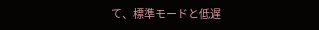て、標準モードと低遅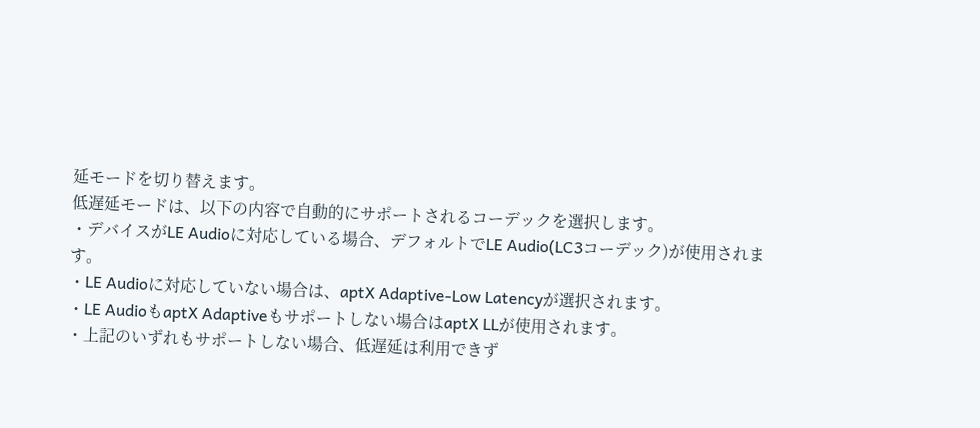延モードを切り替えます。
低遅延モードは、以下の内容で自動的にサポートされるコーデックを選択します。
・デバイスがLE Audioに対応している場合、デフォルトでLE Audio(LC3コーデック)が使用されます。
・LE Audioに対応していない場合は、aptX Adaptive-Low Latencyが選択されます。
・LE AudioもaptX Adaptiveもサポートしない場合はaptX LLが使用されます。
・上記のいずれもサポートしない場合、低遅延は利用できず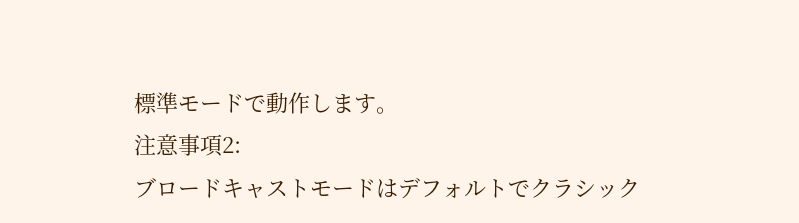標準モードで動作します。
注意事項2:
ブロードキャストモードはデフォルトでクラシック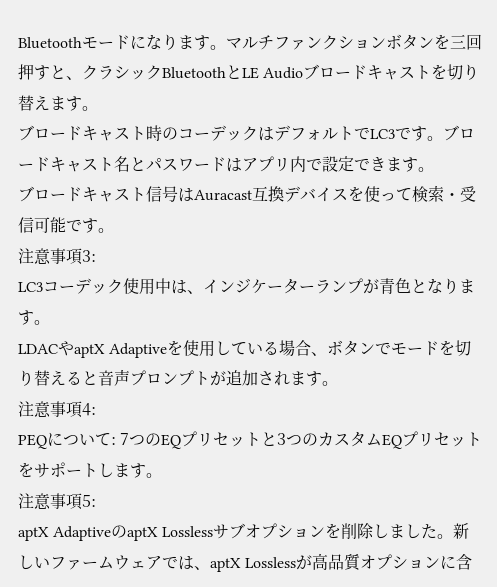Bluetoothモードになります。マルチファンクションボタンを三回押すと、クラシックBluetoothとLE Audioブロードキャストを切り替えます。
ブロードキャスト時のコーデックはデフォルトでLC3です。ブロードキャスト名とパスワードはアプリ内で設定できます。
ブロードキャスト信号はAuracast互換デバイスを使って検索・受信可能です。
注意事項3:
LC3コーデック使用中は、インジケーターランプが青色となります。
LDACやaptX Adaptiveを使用している場合、ボタンでモードを切り替えると音声プロンプトが追加されます。
注意事項4:
PEQについて: 7つのEQプリセットと3つのカスタムEQプリセットをサポートします。
注意事項5:
aptX AdaptiveのaptX Losslessサブオプションを削除しました。新しいファームウェアでは、aptX Losslessが高品質オプションに含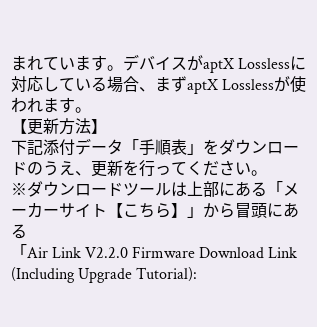まれています。デバイスがaptX Losslessに対応している場合、まずaptX Losslessが使われます。
【更新方法】
下記添付データ「手順表」をダウンロードのうえ、更新を行ってください。
※ダウンロードツールは上部にある「メーカーサイト【こちら】」から冒頭にある
「Air Link V2.2.0 Firmware Download Link (Including Upgrade Tutorial):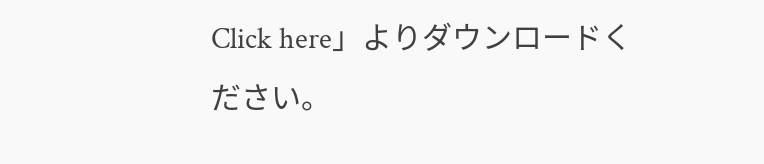Click here」よりダウンロードください。